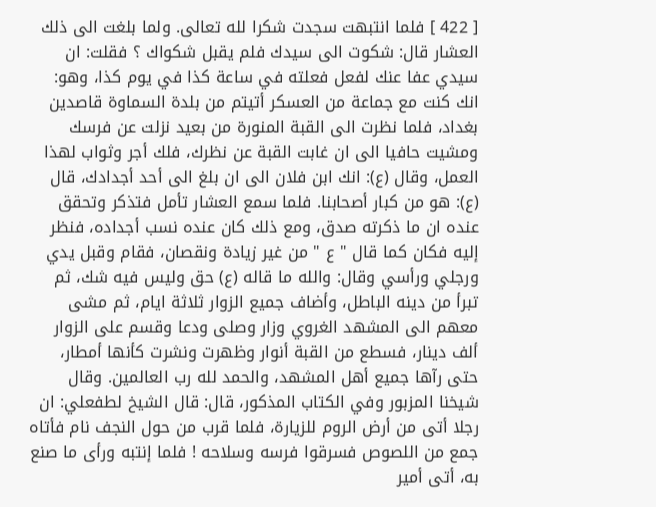[ 422 ] فلما انتبهت سجدت شكرا لله تعالى. ولما بلغت الى ذلك العشار قال: شكوت الى سيدك فلم يقبل شكواك ؟ فقلت: ان سيدي عفا عنك لفعل فعلته في ساعة كذا في يوم كذا، وهو: انك كنت مع جماعة من العسكر أتيتم من بلدة السماوة قاصدين بغداد، فلما نظرت الى القبة المنورة من بعيد نزلت عن فرسك ومشيت حافيا الى ان غابت القبة عن نظرك، فلك أجر وثواب لهذا العمل، وقال (ع): انك ابن فلان الى ان بلغ الى أحد أجدادك، قال (ع): هو من كبار أصحابنا. فلما سمع العشار تأمل فتذكر وتحقق عنده ان ما ذكرته صدق، ومع ذلك كان عنده نسب أجداده، فنظر إليه فكان كما قال " ع " من غير زيادة ونقصان، فقام وقبل يدي ورجلي ورأسي وقال: والله ما قاله (ع) حق وليس فيه شك، ثم تبرأ من دينه الباطل، وأضاف جميع الزوار ثلاثة ايام، ثم مشى معهم الى المشهد الغروي وزار وصلى ودعا وقسم على الزوار ألف دينار، فسطع من القبة أنوار وظهرت ونشرت كأنها أمطار، حتى رآها جميع أهل المشهد، والحمد لله رب العالمين. وقال شيخنا المزبور وفي الكتاب المذكور، قال: قال الشيخ لطفعلي: ان رجلا أتى من أرض الروم للزيارة، فلما قرب من حول النجف نام فأتاه جمع من اللصوص فسرقوا فرسه وسلاحه ! فلما إنتبه ورأى ما صنع به، أتى أمير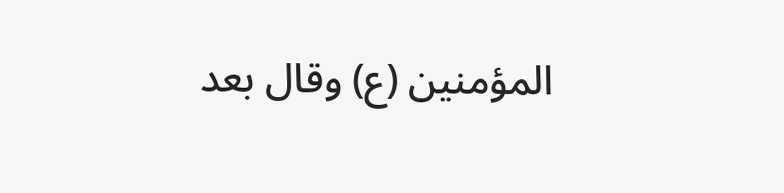المؤمنين (ع) وقال بعد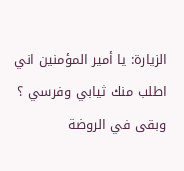الزيارة: يا أمير المؤمنين اني اطلب منك ثيابي وفرسي ؟ وبقى في الروضة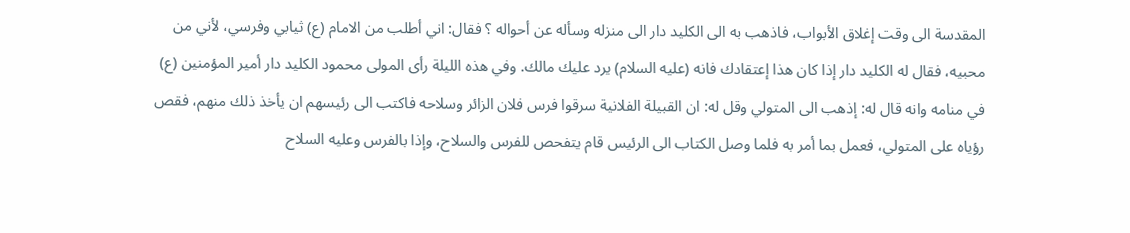المقدسة الى وقت إغلاق الأبواب، فاذهب به الى الكليد دار الى منزله وسأله عن أحواله ؟ فقال: اني أطلب من الامام (ع) ثيابي وفرسي، لأني من محبيه، فقال له الكليد دار إذا كان هذا إعتقادك فانه (عليه السلام) يرد عليك مالك. وفي هذه الليلة رأى المولى محمود الكليد دار أمير المؤمنين (ع) في منامه وانه قال له: إذهب الى المتولي وقل له: ان القبيلة الفلانية سرقوا فرس فلان الزائر وسلاحه فاكتب الى رئيسهم ان يأخذ ذلك منهم، فقص رؤياه على المتولي، فعمل بما أمر به فلما وصل الكتاب الى الرئيس قام يتفحص للفرس والسلاح، وإذا بالفرس وعليه السلاح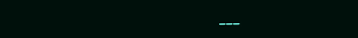___